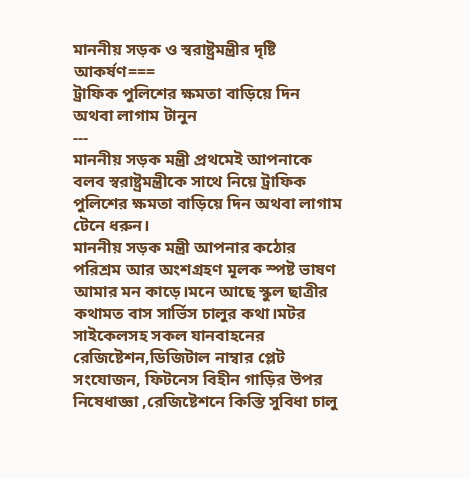মাননীয় সড়ক ও স্বরাষ্ট্রমন্ত্রীর দৃষ্টি আকর্ষণ===
ট্রাফিক পুলিশের ক্ষমতা বাড়িয়ে দিন অথবা লাগাম টানুন
---
মাননীয় সড়ক মন্ত্রী প্রথমেই আপনাকে বলব স্বরাষ্ট্রমন্ত্রীকে সাথে নিয়ে ট্রাফিক পুলিশের ক্ষমতা বাড়িয়ে দিন অথবা লাগাম টেনে ধরুন।
মাননীয় সড়ক মন্ত্রী আপনার কঠোর পরিশ্রম আর অংশগ্রহণ মূলক স্পষ্ট ভাষণ আমার মন কাড়ে।মনে আছে স্কুল ছাত্রীর কথামত বাস সার্ভিস চালুর কথা।মটর সাইকেলসহ সকল যানবাহনের রেজিষ্টেশন,ডিজিটাল নাম্বার প্লেট সংযোজন, ফিটনেস বিহীন গাড়ির উপর নিষেধাজ্ঞা ,রেজিষ্টেশনে কিস্তি সুবিধা চালু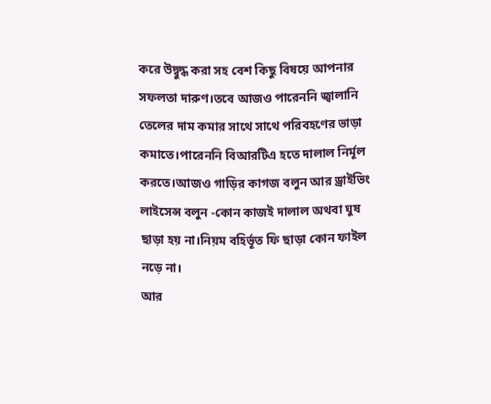করে উদ্বুদ্ধ করা সহ বেশ কিছু বিষয়ে আপনার সফলতা দারুণ।তবে আজও পারেননি জ্বালানি তেলের দাম কমার সাথে সাথে পরিবহণের ভাড়া কমাতে।পারেননি বিআরটিএ হতে দালাল নির্মূল করতে।আজও গাড়ির কাগজ বলুন আর ড্রাইভিং লাইসেন্স বলুন -কোন কাজই দালাল অথবা ঘুষ ছাড়া হয় না।নিয়ম বহির্ভূত ফি ছাড়া কোন ফাইল নড়ে না।
আর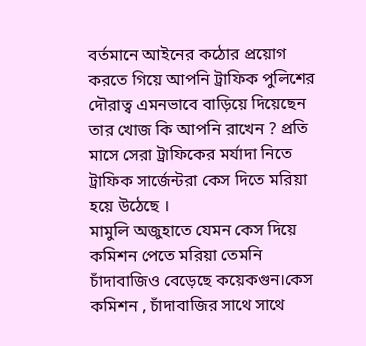বর্তমানে আইনের কঠোর প্রয়োগ করতে গিয়ে আপনি ট্রাফিক পুলিশের দৌরাত্ব এমনভাবে বাড়িয়ে দিয়েছেন তার খোজ কি আপনি রাখেন ? প্রতি মাসে সেরা ট্রাফিকের মর্যাদা নিতে ট্রাফিক সার্জেন্টরা কেস দিতে মরিয়া হয়ে উঠেছে ।
মামুলি অজুহাতে যেমন কেস দিয়ে কমিশন পেতে মরিয়া তেমনি চাঁদাবাজিও বেড়েছে কয়েকগুন।কেস কমিশন , চাঁদাবাজির সাথে সাথে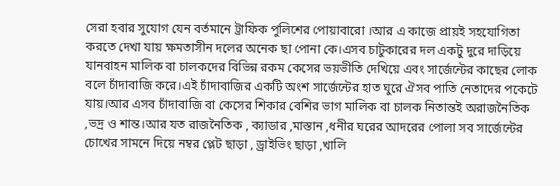সেরা হবার সুযোগ যেন বর্তমানে ট্রাফিক পুলিশের পোয়াবারো ।আর এ কাজে প্রায়ই সহযোগিতা করতে দেখা যায় ক্ষমতাসীন দলের অনেক ছা পোনা কে।এসব চাটুকারের দল একটু দুরে দাড়িয়ে যানবাহন মালিক বা চালকদের বিভিন্ন রকম কেসের ভয়ভীতি দেখিয়ে এবং সার্জেন্টের কাছের লোক বলে চাঁদাবাজি করে।এই চাঁদাবাজির একটি অংশ সার্জেন্টের হাত ঘুরে ঐসব পাতি নেতাদের পকেটে যায়।আর এসব চাঁদাবাজি বা কেসের শিকার বেশির ভাগ মালিক বা চালক নিতান্তই অরাজনৈতিক ,ভদ্র ও শান্ত।আর যত রাজনৈতিক , ক্যাডার ,মাস্তান ,ধনীর ঘরের আদরের পোলা সব সার্জেন্টের চোখের সামনে দিয়ে নম্বর প্লেট ছাড়া , ড্রাইভিং ছাড়া ,খালি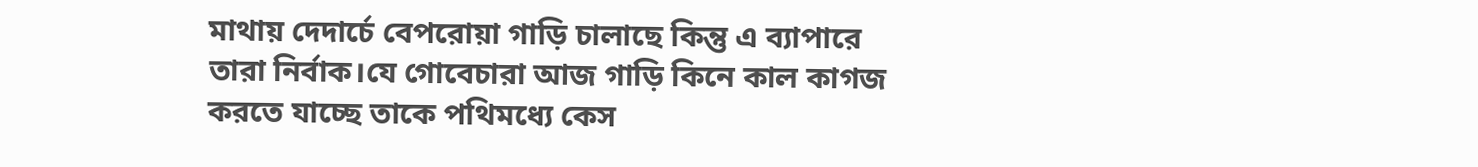মাথায় দেদার্চে বেপরোয়া গাড়ি চালাছে কিন্তু এ ব্যাপারে তারা নির্বাক।যে গোবেচারা আজ গাড়ি কিনে কাল কাগজ করতে যাচ্ছে তাকে পথিমধ্যে কেস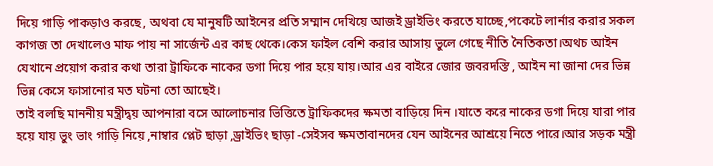দিয়ে গাড়ি পাকড়াও করছে, অথবা যে মানুষটি আইনের প্রতি সম্মান দেখিয়ে আজই ড্রাইভিং করতে যাচ্ছে,পকেটে লার্নার করার সকল কাগজ তা দেখালেও মাফ পায় না সার্জেন্ট এর কাছ থেকে।কেস ফাইল বেশি করার আসায় ভুলে গেছে নীতি নৈতিকতা।অথচ আইন যেখানে প্রয়োগ করার কথা তারা ট্রাফিকে নাকের ডগা দিয়ে পার হয়ে যায়।আর এর বাইরে জোর জবরদস্তি , আইন না জানা দের ভিন্ন ভিন্ন কেসে ফাসানোর মত ঘটনা তো আছেই।
তাই বলছি মাননীয় মন্ত্রীদ্বয় আপনারা বসে আলোচনার ভিত্তিতে ট্রাফিকদের ক্ষমতা বাড়িয়ে দিন ।যাতে করে নাকের ডগা দিয়ে যারা পার হয়ে যায় ভুং ভাং গাড়ি নিয়ে ,নাম্বার প্লেট ছাড়া ,ড্রাইভিং ছাড়া -সেইসব ক্ষমতাবানদের যেন আইনের আশ্রয়ে নিতে পারে।আর সড়ক মন্ত্রী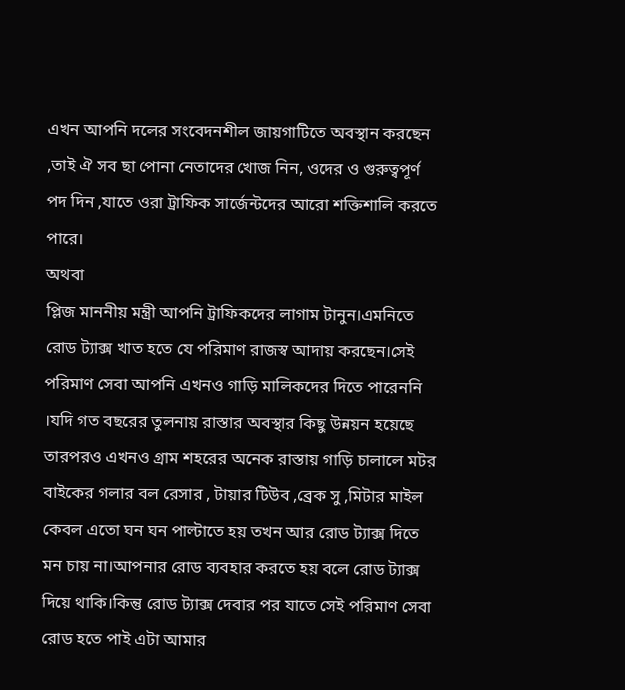এখন আপনি দলের সংবেদনশীল জায়গাটিতে অবস্থান করছেন ,তাই ঐ সব ছা পোনা নেতাদের খোজ নিন, ওদের ও গুরুত্বপূর্ণ পদ দিন ,যাতে ওরা ট্রাফিক সার্জেন্টদের আরো শক্তিশালি করতে পারে।
অথবা
প্লিজ মাননীয় মন্ত্রী আপনি ট্রাফিকদের লাগাম টানুন।এমনিতে রোড ট্যাক্স খাত হতে যে পরিমাণ রাজস্ব আদায় করছেন।সেই পরিমাণ সেবা আপনি এখনও গাড়ি মালিকদের দিতে পারেননি ।যদি গত বছরের তুলনায় রাস্তার অবস্থার কিছু উন্নয়ন হয়েছে তারপরও এখনও গ্রাম শহরের অনেক রাস্তায় গাড়ি চালালে মটর বাইকের গলার বল রেসার , টায়ার টিউব ,ব্রেক সু ,মিটার মাইল কেবল এতো ঘন ঘন পাল্টাতে হয় তখন আর রোড ট্যাক্স দিতে মন চায় না।আপনার রোড ব্যবহার করতে হয় বলে রোড ট্যাক্স দিয়ে থাকি।কিন্তু রোড ট্যাক্স দেবার পর যাতে সেই পরিমাণ সেবা রোড হতে পাই এটা আমার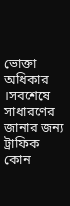ভোক্তা অধিকার ।সবশেষে সাধারণের জানার জন্য ট্রাফিক কোন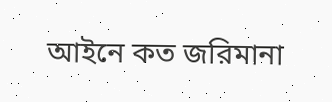আইনে কত জরিমানা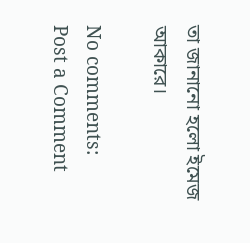তা জানানো হলো ইমেজ আকারে।

No comments:
Post a Comment